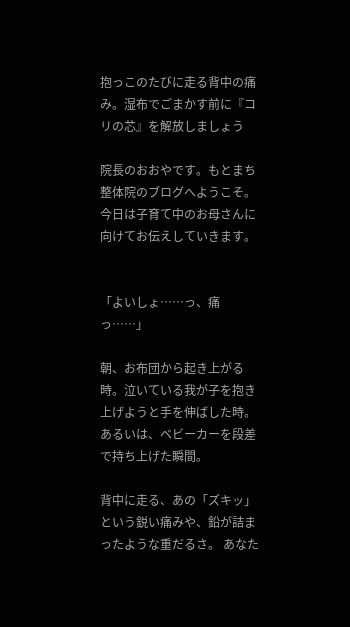抱っこのたびに走る背中の痛み。湿布でごまかす前に『コリの芯』を解放しましょう

院長のおおやです。もとまち整体院のブログへようこそ。今日は子育て中のお母さんに向けてお伝えしていきます。


「よいしょ……っ、痛っ……」

朝、お布団から起き上がる時。泣いている我が子を抱き上げようと手を伸ばした時。あるいは、ベビーカーを段差で持ち上げた瞬間。

背中に走る、あの「ズキッ」という鋭い痛みや、鉛が詰まったような重だるさ。 あなた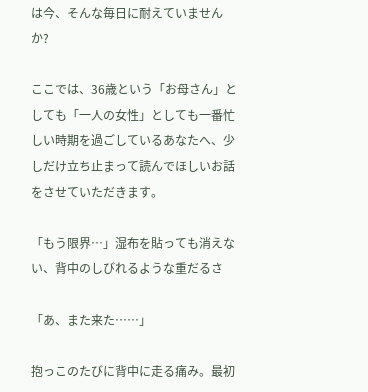は今、そんな毎日に耐えていませんか?

ここでは、36歳という「お母さん」としても「一人の女性」としても一番忙しい時期を過ごしているあなたへ、少しだけ立ち止まって読んでほしいお話をさせていただきます。

「もう限界…」湿布を貼っても消えない、背中のしびれるような重だるさ

「あ、また来た……」

抱っこのたびに背中に走る痛み。最初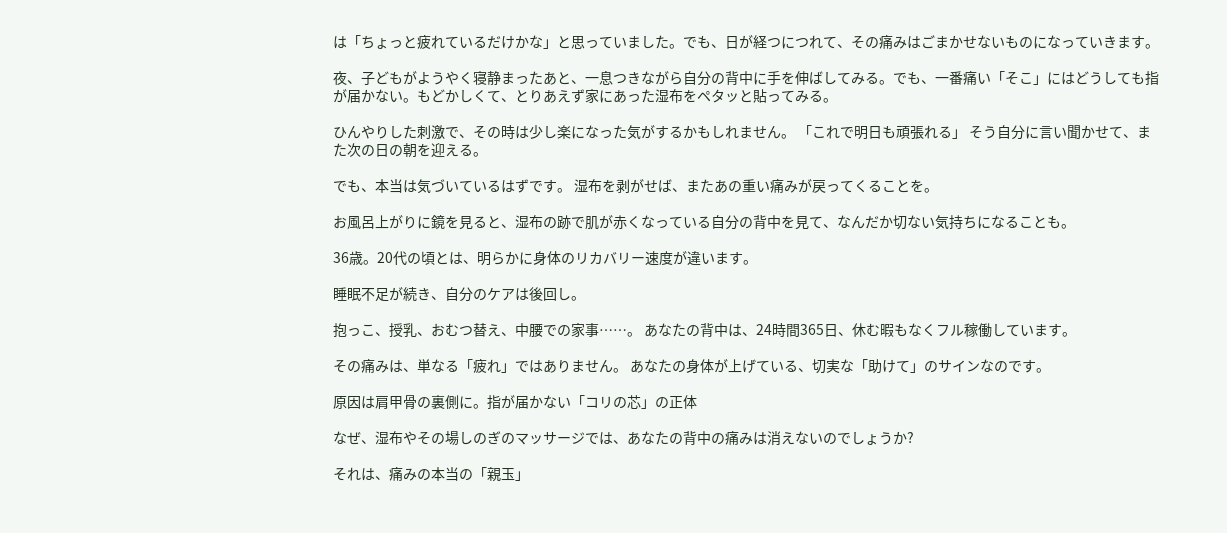は「ちょっと疲れているだけかな」と思っていました。でも、日が経つにつれて、その痛みはごまかせないものになっていきます。

夜、子どもがようやく寝静まったあと、一息つきながら自分の背中に手を伸ばしてみる。でも、一番痛い「そこ」にはどうしても指が届かない。もどかしくて、とりあえず家にあった湿布をペタッと貼ってみる。

ひんやりした刺激で、その時は少し楽になった気がするかもしれません。 「これで明日も頑張れる」 そう自分に言い聞かせて、また次の日の朝を迎える。

でも、本当は気づいているはずです。 湿布を剥がせば、またあの重い痛みが戻ってくることを。

お風呂上がりに鏡を見ると、湿布の跡で肌が赤くなっている自分の背中を見て、なんだか切ない気持ちになることも。

36歳。20代の頃とは、明らかに身体のリカバリー速度が違います。

睡眠不足が続き、自分のケアは後回し。

抱っこ、授乳、おむつ替え、中腰での家事……。 あなたの背中は、24時間365日、休む暇もなくフル稼働しています。

その痛みは、単なる「疲れ」ではありません。 あなたの身体が上げている、切実な「助けて」のサインなのです。

原因は肩甲骨の裏側に。指が届かない「コリの芯」の正体

なぜ、湿布やその場しのぎのマッサージでは、あなたの背中の痛みは消えないのでしょうか?

それは、痛みの本当の「親玉」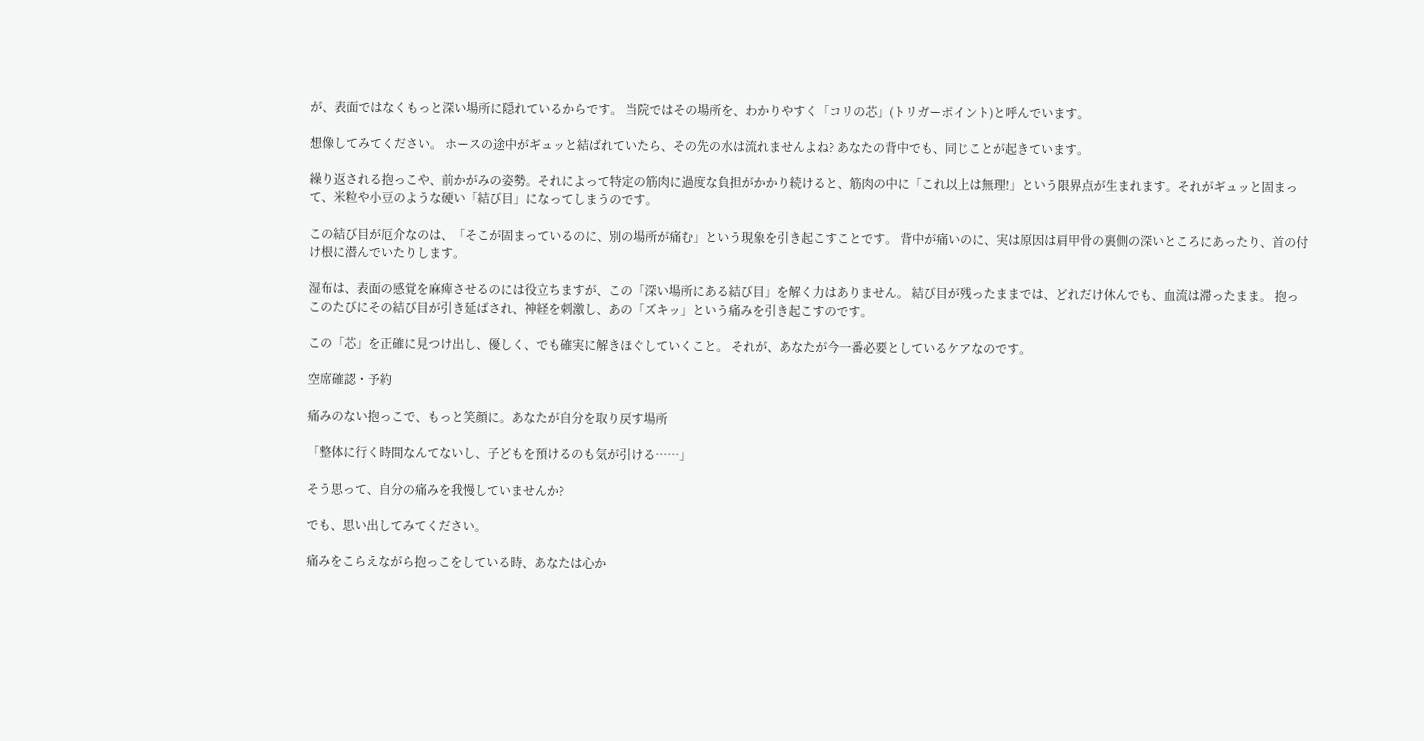が、表面ではなくもっと深い場所に隠れているからです。 当院ではその場所を、わかりやすく「コリの芯」(トリガーポイント)と呼んでいます。

想像してみてください。 ホースの途中がギュッと結ばれていたら、その先の水は流れませんよね? あなたの背中でも、同じことが起きています。

繰り返される抱っこや、前かがみの姿勢。それによって特定の筋肉に過度な負担がかかり続けると、筋肉の中に「これ以上は無理!」という限界点が生まれます。それがギュッと固まって、米粒や小豆のような硬い「結び目」になってしまうのです。

この結び目が厄介なのは、「そこが固まっているのに、別の場所が痛む」という現象を引き起こすことです。 背中が痛いのに、実は原因は肩甲骨の裏側の深いところにあったり、首の付け根に潜んでいたりします。

湿布は、表面の感覚を麻痺させるのには役立ちますが、この「深い場所にある結び目」を解く力はありません。 結び目が残ったままでは、どれだけ休んでも、血流は滞ったまま。 抱っこのたびにその結び目が引き延ばされ、神経を刺激し、あの「ズキッ」という痛みを引き起こすのです。

この「芯」を正確に見つけ出し、優しく、でも確実に解きほぐしていくこと。 それが、あなたが今一番必要としているケアなのです。

空席確認・予約

痛みのない抱っこで、もっと笑顔に。あなたが自分を取り戻す場所

「整体に行く時間なんてないし、子どもを預けるのも気が引ける……」

そう思って、自分の痛みを我慢していませんか?

でも、思い出してみてください。

痛みをこらえながら抱っこをしている時、あなたは心か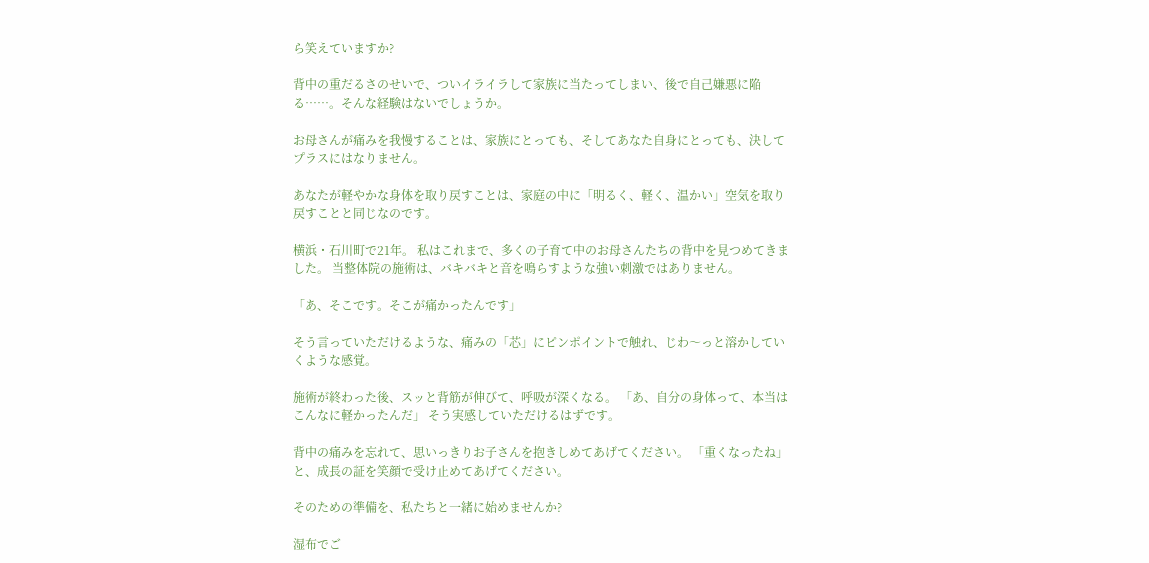ら笑えていますか?

背中の重だるさのせいで、ついイライラして家族に当たってしまい、後で自己嫌悪に陥る……。そんな経験はないでしょうか。

お母さんが痛みを我慢することは、家族にとっても、そしてあなた自身にとっても、決してプラスにはなりません。

あなたが軽やかな身体を取り戻すことは、家庭の中に「明るく、軽く、温かい」空気を取り戻すことと同じなのです。

横浜・石川町で21年。 私はこれまで、多くの子育て中のお母さんたちの背中を見つめてきました。 当整体院の施術は、バキバキと音を鳴らすような強い刺激ではありません。

「あ、そこです。そこが痛かったんです」

そう言っていただけるような、痛みの「芯」にピンポイントで触れ、じわ〜っと溶かしていくような感覚。

施術が終わった後、スッと背筋が伸びて、呼吸が深くなる。 「あ、自分の身体って、本当はこんなに軽かったんだ」 そう実感していただけるはずです。

背中の痛みを忘れて、思いっきりお子さんを抱きしめてあげてください。 「重くなったね」と、成長の証を笑顔で受け止めてあげてください。

そのための準備を、私たちと一緒に始めませんか?

湿布でご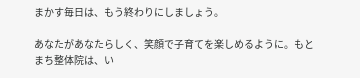まかす毎日は、もう終わりにしましょう。

あなたがあなたらしく、笑顔で子育てを楽しめるように。もとまち整体院は、い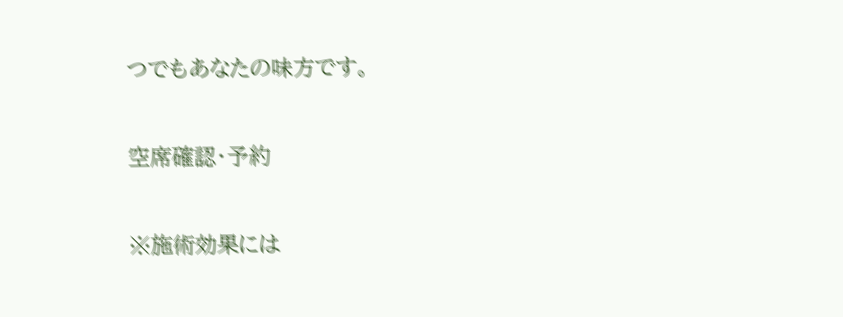つでもあなたの味方です。

空席確認・予約

※施術効果には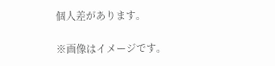個人差があります。

※画像はイメージです。